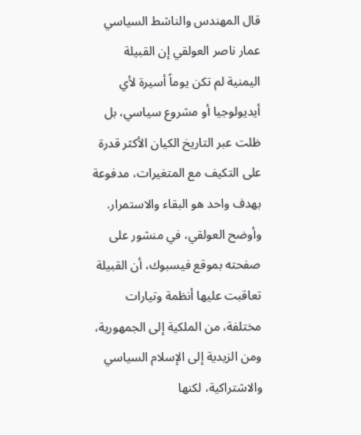قال المهندس والناشط السياسي عمار ناصر العولقي إن القبيلة اليمنية لم تكن يوماً أسيرة لأي أيديولوجيا أو مشروع سياسي، بل ظلت عبر التاريخ الكيان الأكثر قدرة على التكيف مع المتغيرات، مدفوعة بهدف واحد هو البقاء والاستمرار.
وأوضح العولقي، في منشور على صفحته بموقع فيسبوك، أن القبيلة تعاقبت عليها أنظمة وتيارات مختلفة، من الملكية إلى الجمهورية، ومن الزيدية إلى الإسلام السياسي والاشتراكية، لكنها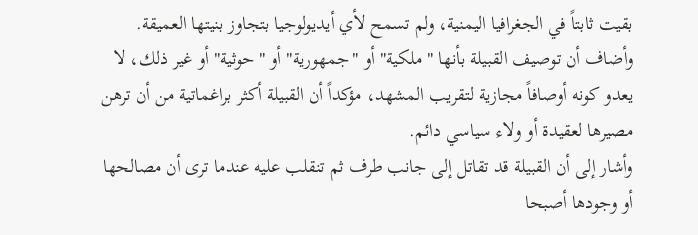بقيت ثابتاً في الجغرافيا اليمنية، ولم تسمح لأي أيديولوجيا بتجاوز بنيتها العميقة.
وأضاف أن توصيف القبيلة بأنها "ملكية" أو "جمهورية" أو "حوثية" أو غير ذلك، لا يعدو كونه أوصافاً مجازية لتقريب المشهد، مؤكداً أن القبيلة أكثر براغماتية من أن ترهن مصيرها لعقيدة أو ولاء سياسي دائم.
وأشار إلى أن القبيلة قد تقاتل إلى جانب طرف ثم تنقلب عليه عندما ترى أن مصالحها أو وجودها أصبحا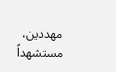مهددين، مستشهداً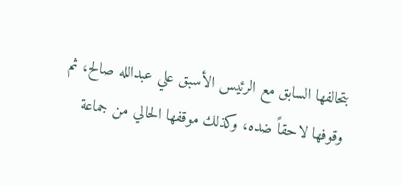بتحالفها السابق مع الرئيس الأسبق علي عبدالله صالح، ثم وقوفها لاحقاً ضده، وكذلك موقفها الحالي من جماعة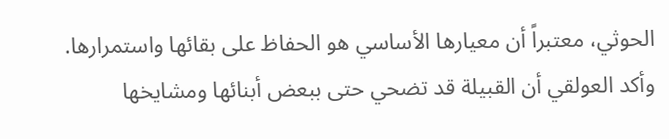الحوثي، معتبراً أن معيارها الأساسي هو الحفاظ على بقائها واستمرارها.
وأكد العولقي أن القبيلة قد تضحي حتى ببعض أبنائها ومشايخها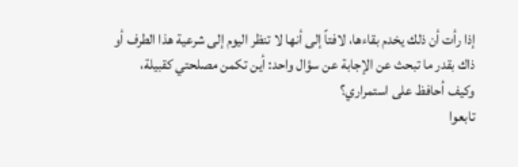إذا رأت أن ذلك يخدم بقاءها، لافتاً إلى أنها لا تنظر اليوم إلى شرعية هذا الطرف أو ذاك بقدر ما تبحث عن الإجابة عن سؤال واحد: أين تكمن مصلحتي كقبيلة، وكيف أحافظ على استمراري؟
تابعوا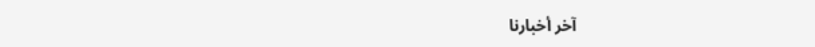آخر أخبارنا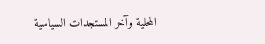المحلية وآخر المستجدات السياسية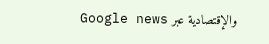والإقتصادية عبر Google news